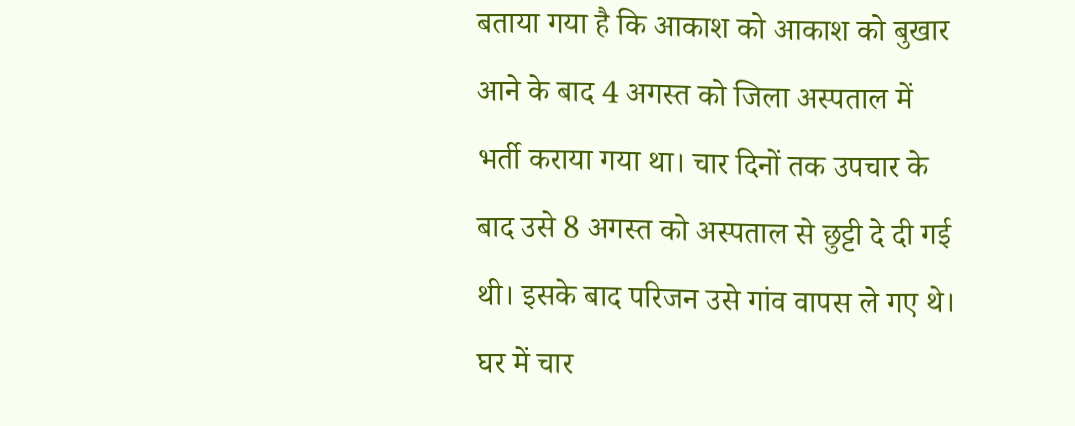बताया गया है कि आकाश को आकाश को बुखार आने के बाद 4 अगस्त को जिला अस्पताल में भर्ती कराया गया था। चार दिनों तक उपचार के बाद उसे 8 अगस्त को अस्पताल से छुट्टी दे दी गई थी। इसके बाद परिजन उसे गांव वापस ले गए थे। घर में चार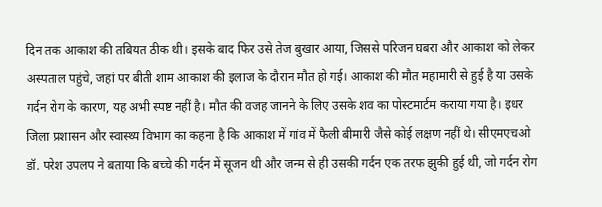दिन तक आकाश की तबियत ठीक थी। इसके बाद फिर उसे तेज बुखार आया, जिससे परिजन घबरा और आकाश को लेकर अस्पताल पहुंचे, जहां पर बीती शाम आकाश की इलाज के दौरान मौत हो गई। आकाश की मौत महामारी से हुई है या उसके गर्दन रोग के कारण, यह अभी स्पष्ट नहीं है। मौत की वजह जानने के लिए उसके शव का पोस्टमार्टम कराया गया है। इधर जिला प्रशासन और स्वास्थ्य विभाग का कहना है कि आकाश में गांव में फैली बीमारी जैसे कोई लक्षण नहीं थे। सीएमएचओ डॉ. परेश उपलप ने बताया कि बच्चे की गर्दन में सूजन थी और जन्म से ही उसकी गर्दन एक तरफ झुकी हुई थी, जो गर्दन रोग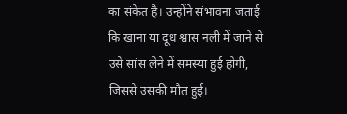का संकेत है। उन्होंने संभावना जताई कि खाना या दूध श्वास नली में जाने से उसे सांस लेने में समस्या हुई होगी, जिससे उसकी मौत हुई।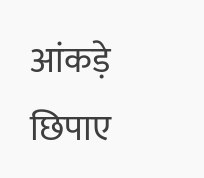आंकड़े छिपाए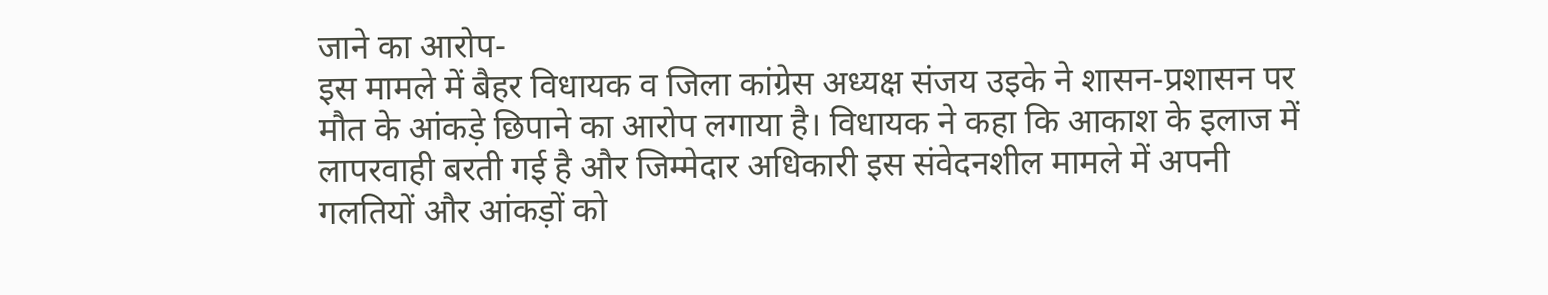जाने का आरोप-
इस मामले में बैहर विधायक व जिला कांग्रेस अध्यक्ष संजय उइके ने शासन-प्रशासन पर मौत के आंकड़े छिपाने का आरोप लगाया है। विधायक ने कहा कि आकाश के इलाज में लापरवाही बरती गई है और जिम्मेदार अधिकारी इस संवेदनशील मामले में अपनी गलतियों और आंकड़ों को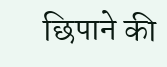छिपाने की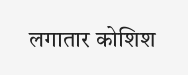लगातार कोशिश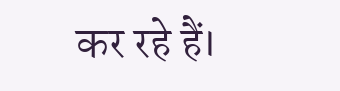कर रहे हैं।